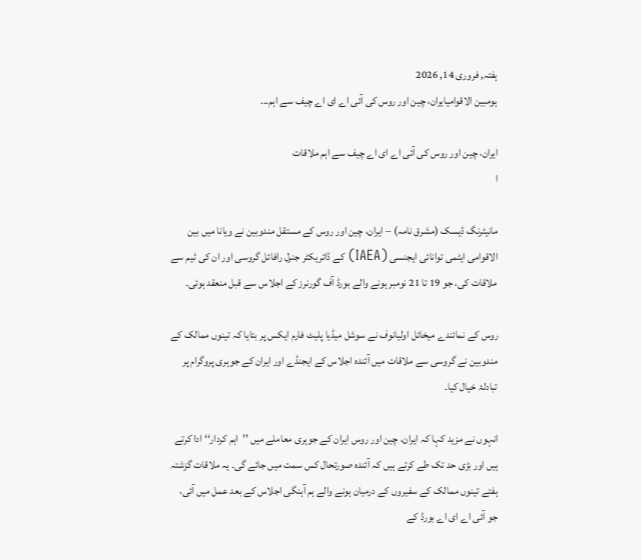ہفتہ, فروری 14, 2026
ہومبین الاقوامیایران، چین اور روس کی آئی اے ای اے چیف سے اہم...

ایران، چین اور روس کی آئی اے ای اے چیف سے اہم ملاقات
ا

مانیٹرنگ ڈیسک (مشرق نامہ) – ایران، چین اور روس کے مستقل مندوبین نے ویانا میں بین الاقوامی ایٹمی توانائی ایجنسی (IAEA) کے ڈائریکٹر جنرل رافائل گروسی اور ان کی ٹیم سے ملاقات کی، جو 19 تا 21 نومبر ہونے والے بورڈ آف گورنرز کے اجلاس سے قبل منعقد ہوئی۔

روس کے نمائندے میخائل اولیانوف نے سوشل میڈیا پلیٹ فارم ایکس پر بتایا کہ تینوں ممالک کے مندوبین نے گروسی سے ملاقات میں آئندہ اجلاس کے ایجنڈے اور ایران کے جوہری پروگرام پر تبادلۂ خیال کیا۔

انہوں نے مزید کہا کہ ایران، چین اور روس ایران کے جوہری معاملے میں ’’اہم کردار‘‘ ادا کرتے ہیں اور بڑی حد تک طے کرتے ہیں کہ آئندہ صورتحال کس سمت میں جائے گی۔ یہ ملاقات گزشتہ ہفتے تینوں ممالک کے سفیروں کے درمیان ہونے والے ہم آہنگی اجلاس کے بعد عمل میں آئی، جو آئی اے ای اے بورڈ کے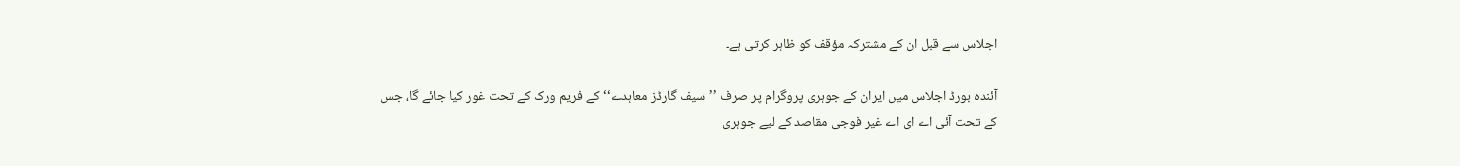اجلاس سے قبل ان کے مشترکہ مؤقف کو ظاہر کرتی ہے۔

آئندہ بورڈ اجلاس میں ایران کے جوہری پروگرام پر صرف ’’سیف گارڈز معاہدے‘‘ کے فریم ورک کے تحت غور کیا جائے گا، جس کے تحت آئی اے ای اے غیر فوجی مقاصد کے لیے جوہری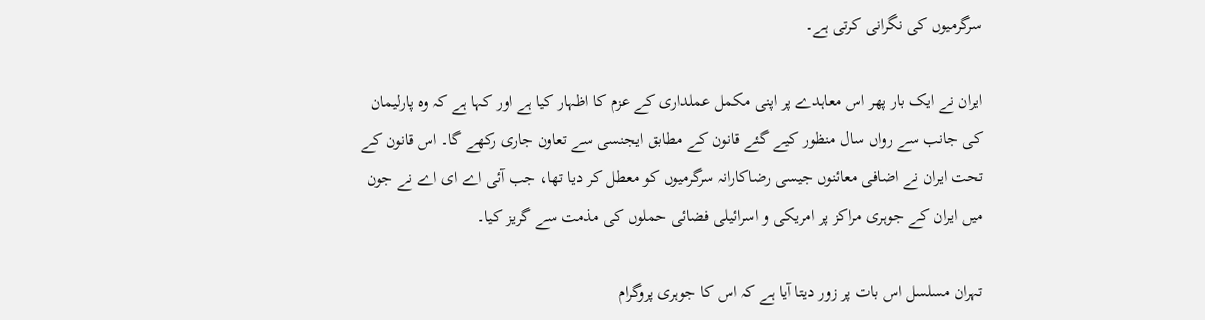سرگرمیوں کی نگرانی کرتی ہے۔

ایران نے ایک بار پھر اس معاہدے پر اپنی مکمل عملداری کے عزم کا اظہار کیا ہے اور کہا ہے کہ وہ پارلیمان کی جانب سے رواں سال منظور کیے گئے قانون کے مطابق ایجنسی سے تعاون جاری رکھے گا۔ اس قانون کے تحت ایران نے اضافی معائنوں جیسی رضاکارانہ سرگرمیوں کو معطل کر دیا تھا، جب آئی اے ای اے نے جون میں ایران کے جوہری مراکز پر امریکی و اسرائیلی فضائی حملوں کی مذمت سے گریز کیا۔

تہران مسلسل اس بات پر زور دیتا آیا ہے کہ اس کا جوہری پروگرام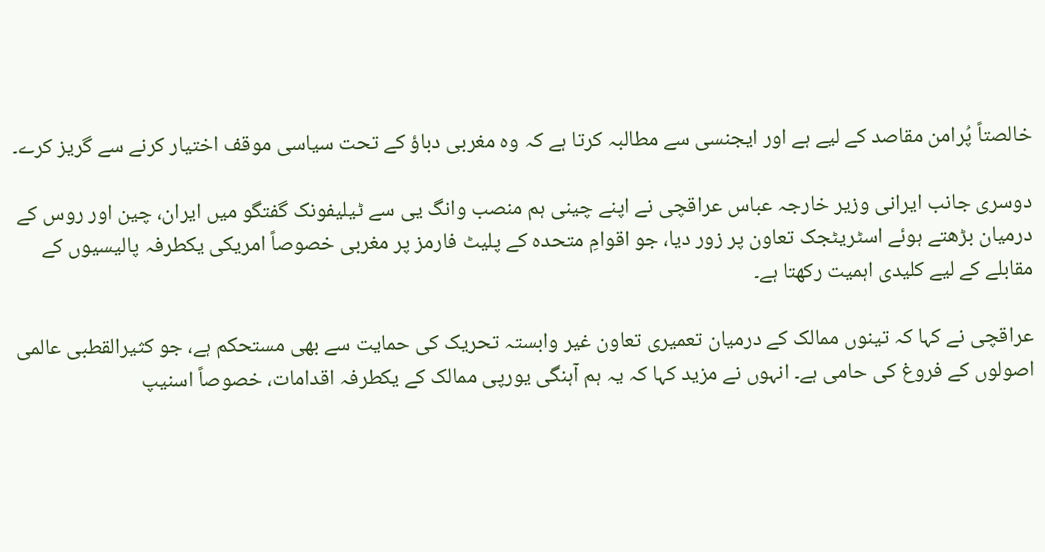خالصتاً پُرامن مقاصد کے لیے ہے اور ایجنسی سے مطالبہ کرتا ہے کہ وہ مغربی دباؤ کے تحت سیاسی موقف اختیار کرنے سے گریز کرے۔

دوسری جانب ایرانی وزیر خارجہ عباس عراقچی نے اپنے چینی ہم منصب وانگ یی سے ٹیلیفونک گفتگو میں ایران، چین اور روس کے درمیان بڑھتے ہوئے اسٹریٹجک تعاون پر زور دیا، جو اقوامِ متحدہ کے پلیٹ فارمز پر مغربی خصوصاً امریکی یکطرفہ پالیسیوں کے مقابلے کے لیے کلیدی اہمیت رکھتا ہے۔

عراقچی نے کہا کہ تینوں ممالک کے درمیان تعمیری تعاون غیر وابستہ تحریک کی حمایت سے بھی مستحکم ہے، جو کثیرالقطبی عالمی اصولوں کے فروغ کی حامی ہے۔ انہوں نے مزید کہا کہ یہ ہم آہنگی یورپی ممالک کے یکطرفہ اقدامات، خصوصاً اسنیپ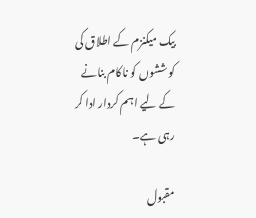بیک میکنزم کے اطلاق کی کوششوں کو ناکام بنانے کے لیے اہم کردار ادا کر رہی ہے۔

مقبول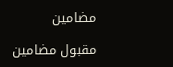مضامین

مقبول مضامین